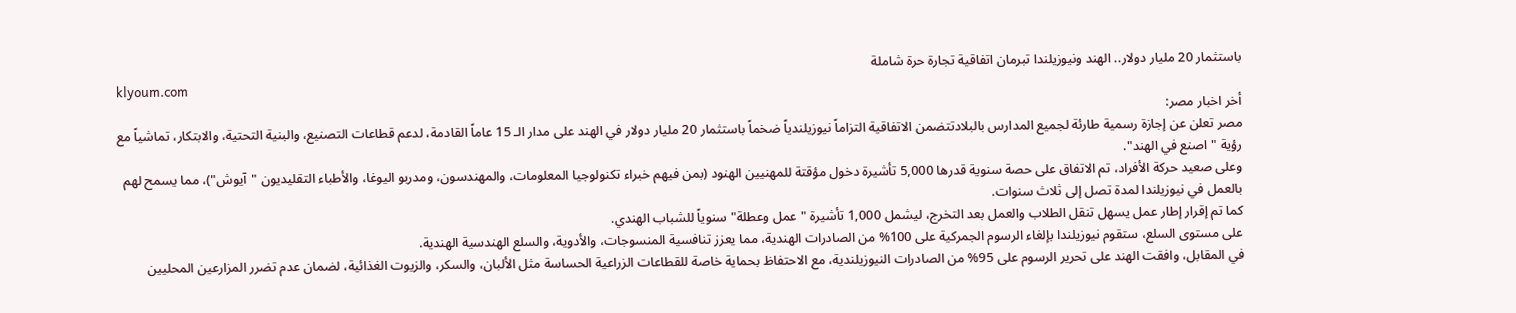باستثمار 20 مليار دولار.. الهند ونيوزيلندا تبرمان اتفاقية تجارة حرة شاملة
klyoum.com
أخر اخبار مصر:
مصر تعلن عن إجازة رسمية طارئة لجميع المدارس بالبلادتتضمن الاتفاقية التزاماً نيوزيلندياً ضخماً باستثمار 20 مليار دولار في الهند على مدار الـ 15 عاماً القادمة، لدعم قطاعات التصنيع، والبنية التحتية، والابتكار، تماشياً مع رؤية "اصنع في الهند".
وعلى صعيد حركة الأفراد، تم الاتفاق على حصة سنوية قدرها 5,000 تأشيرة دخول مؤقتة للمهنيين الهنود (بمن فيهم خبراء تكنولوجيا المعلومات، والمهندسون، ومدربو اليوغا، والأطباء التقليديون "آيوش")، مما يسمح لهم بالعمل في نيوزيلندا لمدة تصل إلى ثلاث سنوات.
كما تم إقرار إطار عمل يسهل تنقل الطلاب والعمل بعد التخرج، ليشمل 1,000 تأشيرة "عمل وعطلة" سنوياً للشباب الهندي.
على مستوى السلع، ستقوم نيوزيلندا بإلغاء الرسوم الجمركية على 100% من الصادرات الهندية، مما يعزز تنافسية المنسوجات، والأدوية، والسلع الهندسية الهندية.
في المقابل، وافقت الهند على تحرير الرسوم على 95% من الصادرات النيوزيلندية، مع الاحتفاظ بحماية خاصة للقطاعات الزراعية الحساسة مثل الألبان، والسكر، والزيوت الغذائية، لضمان عدم تضرر المزارعين المحليين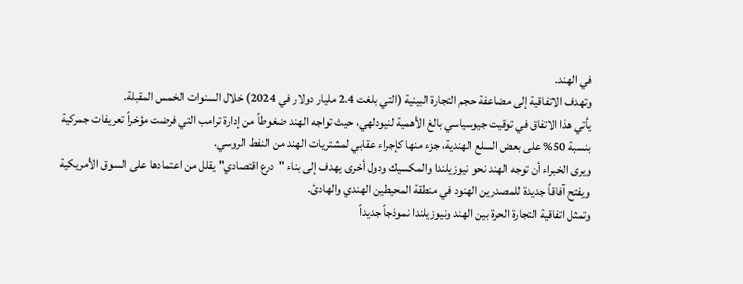في الهند.
وتهدف الاتفاقية إلى مضاعفة حجم التجارة البينية (التي بلغت 2.4 مليار دولار في 2024) خلال السنوات الخمس المقبلة.
يأتي هذا الاتفاق في توقيت جيوسياسي بالغ الأهمية لنيودلهي، حيث تواجه الهند ضغوطاً من إدارة ترامب التي فرضت مؤخراً تعريفات جمركية بنسبة 50% على بعض السلع الهندية، جزء منها كإجراء عقابي لمشتريات الهند من النفط الروسي.
ويرى الخبراء أن توجه الهند نحو نيوزيلندا والمكسيك ودول أخرى يهدف إلى بناء "درع اقتصادي" يقلل من اعتمادها على السوق الأمريكية ويفتح آفاقاً جديدة للمصدرين الهنود في منطقة المحيطين الهندي والهادئ.
وتمثل اتفاقية التجارة الحرة بين الهند ونيوزيلندا نموذجاً جديداً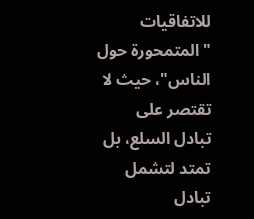للاتفاقيات "المتمحورة حول الناس"، حيث لا تقتصر على تبادل السلع، بل تمتد لتشمل تبادل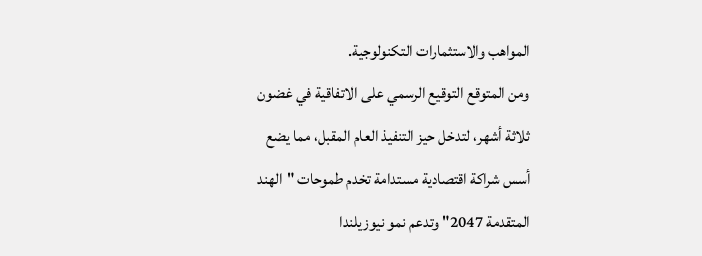المواهب والاستثمارات التكنولوجية.
ومن المتوقع التوقيع الرسمي على الاتفاقية في غضون ثلاثة أشهر، لتدخل حيز التنفيذ العام المقبل، مما يضع أسس شراكة اقتصادية مستدامة تخدم طموحات "الهند المتقدمة 2047" وتدعم نمو نيوزيلندا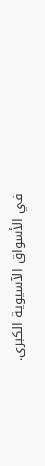في الأسواق الآسيوية الكبرى.